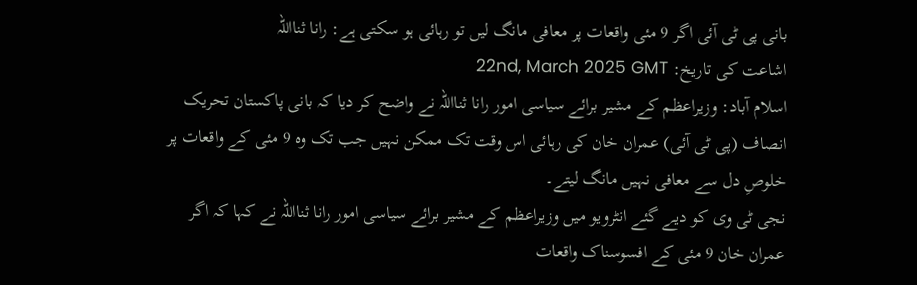بانی پی ٹی آئی اگر 9 مئی واقعات پر معافی مانگ لیں تو رہائی ہو سکتی ہے: رانا ثنااللہ
اشاعت کی تاریخ: 22nd, March 2025 GMT
اسلام آباد: وزیراعظم کے مشیر برائے سیاسی امور رانا ثنااللہ نے واضح کر دیا کہ بانی پاکستان تحریک انصاف (پی ٹی آئی) عمران خان کی رہائی اس وقت تک ممکن نہیں جب تک وہ 9 مئی کے واقعات پر خلوصِ دل سے معافی نہیں مانگ لیتے۔
نجی ٹی وی کو دیے گئے انٹرویو میں وزیراعظم کے مشیر برائے سیاسی امور رانا ثنااللہ نے کہا کہ اگر عمران خان 9 مئی کے افسوسناک واقعات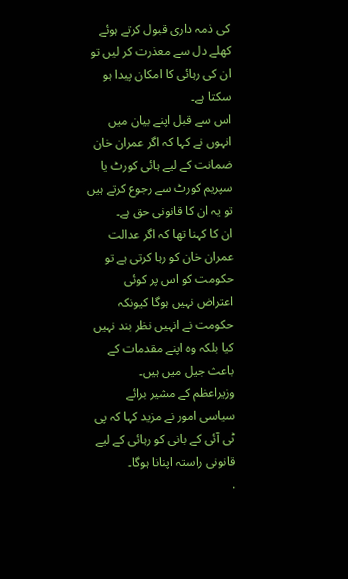کی ذمہ داری قبول کرتے ہوئے کھلے دل سے معذرت کر لیں تو ان کی رہائی کا امکان پیدا ہو سکتا ہے۔
اس سے قبل اپنے بیان میں انہوں نے کہا کہ اگر عمران خان ضمانت کے لیے ہائی کورٹ یا سپریم کورٹ سے رجوع کرتے ہیں تو یہ ان کا قانونی حق ہے۔
ان کا کہنا تھا کہ اگر عدالت عمران خان کو رہا کرتی ہے تو حکومت کو اس پر کوئی اعتراض نہیں ہوگا کیونکہ حکومت نے انہیں نظر بند نہیں کیا بلکہ وہ اپنے مقدمات کے باعث جیل میں ہیں۔
وزیراعظم کے مشیر برائے سیاسی امور نے مزید کہا کہ پی ٹی آئی کے بانی کو رہائی کے لیے قانونی راستہ اپنانا ہوگا۔
.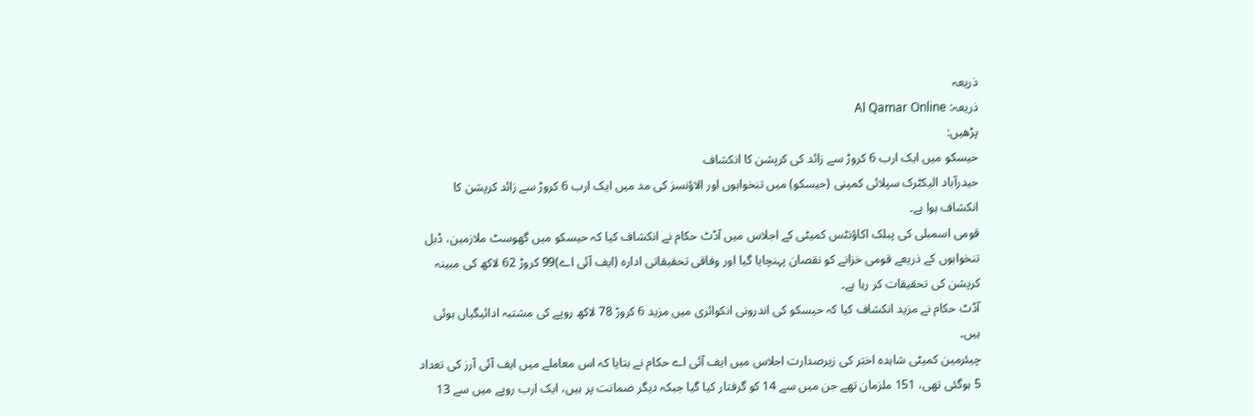ذریعہ
ذریعہ: Al Qamar Online
پڑھیں:
حیسکو میں ایک ارب 6 کروڑ سے زائد کی کرپشن کا انکشاف
حیدرآباد الیکٹرک سپلائی کمپنی (حیسکو) میں تنخواہوں اور الاؤنسز کی مد میں ایک ارب 6 کروڑ سے زائد کرپشن کا انکشاف ہوا ہے۔
قومی اسمبلی کی پبلک اکاؤنٹس کمیٹی کے اجلاس میں آڈٹ حکام نے انکشاف کیا کہ حیسکو میں گھوسٹ ملازمین، ڈبل تنخواہوں کے ذریعے قومی خزانے کو نقصان پہنچایا گیا اور وفاقی تحقیقاتی ادارہ (ایف آئی اے)99 کروڑ 62 لاکھ کی مبینہ کرپشن کی تحقیقات کر رہا ہے۔
آڈٹ حکام نے مزید انکشاف کیا کہ حیسکو کی اندرونی انکوائری میں مزید 6 کروڑ 78 لاکھ روپے کی مشتبہ ادائیگیاں ہوئی ہیں۔
چیئرمین کمیٹی شاہدہ اختر کی زیرصدارت اجلاس میں ایف آئی اے حکام نے بتایا کہ اس معاملے میں ایف آئی آرز کی تعداد 5 ہوگئی تھی، 151 ملزمان تھے جن میں سے 14 کو گرفتار کیا گیا جبکہ دیگر ضمانت پر ہیں، ایک ارب روپے میں سے 13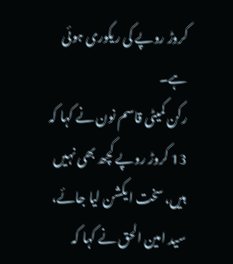کروڑ روپے کی ریکوری ہوئی ہے۔
رکن کمیٹی قاسم نون نے کہا کہ 13 کروڑ روپے کچھ بھی نہیں ہیں، سخت ایکشن لیا جائے، سید امین الحق نے کہا کہ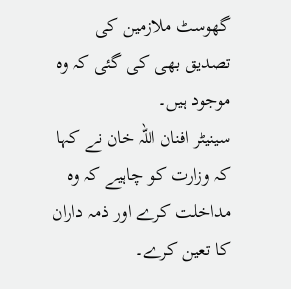گھوسٹ ملازمین کی تصدیق بھی کی گئی کہ وہ موجود ہیں۔
سینیٹر افنان اللہ خان نے کہا کہ وزارت کو چاہیے کہ وہ مداخلت کرے اور ذمہ داران کا تعین کرے۔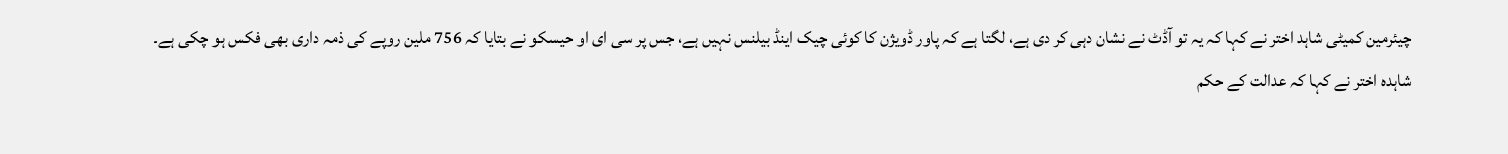چیئرمین کمیٹی شاہد اختر نے کہا کہ یہ تو آڈٹ نے نشان دہی کر دی ہے، لگتا ہے کہ پاور ڈویژن کا کوئی چیک اینڈ بیلنس نہیں ہے، جس پر سی ای او حیسکو نے بتایا کہ 756 ملین روپے کی ذمہ داری بھی فکس ہو چکی ہے۔
شاہدہ اختر نے کہا کہ عدالت کے حکم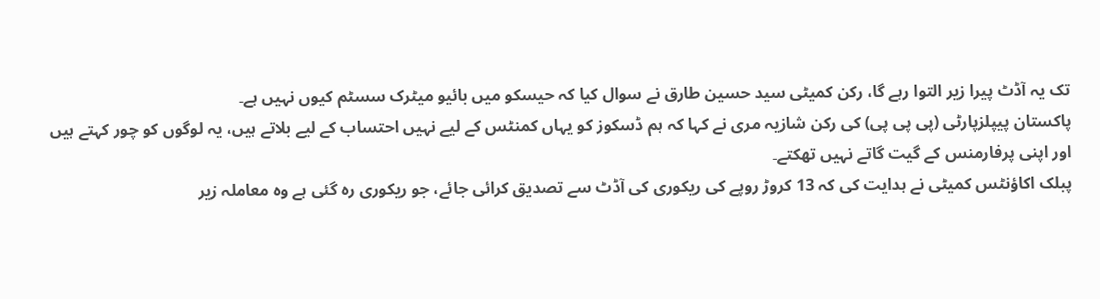تک یہ آڈٹ پیرا زیر التوا رہے گا، رکن کمیٹی سید حسین طارق نے سوال کیا کہ حیسکو میں بائیو میٹرک سسٹم کیوں نہیں ہے۔
پاکستان پیپلزپارٹی (پی پی پی) کی رکن شازیہ مری نے کہا کہ ہم ڈسکوز کو یہاں کمنٹس کے لیے نہیں احتساب کے لیے بلاتے ہیں، یہ لوگوں کو چور کہتے ہیں اور اپنی پرفارمنس کے گیت گاتے نہیں تھکتے۔
پبلک اکاؤنٹس کمیٹی نے ہدایت کی کہ 13 کروڑ روپے کی ریکوری کی آڈٹ سے تصدیق کرائی جائے، جو ریکوری رہ گئی ہے وہ معاملہ زیر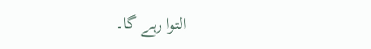التوا رہے گا۔